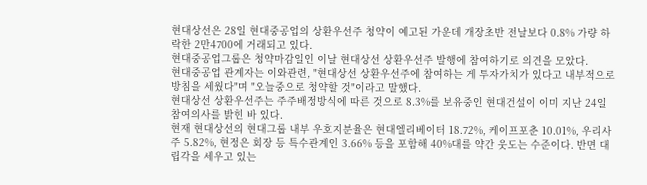현대상선은 28일 현대중공업의 상환우선주 청약이 예고된 가운데 개장초반 전날보다 0.8% 가량 하락한 2만4700에 거래되고 있다.
현대중공업그룹은 청약마감일인 이날 현대상선 상환우선주 발행에 참여하기로 의견을 모았다.
현대중공업 관계자는 이와관련, "현대상선 상환우선주에 참여하는 게 투자가치가 있다고 내부적으로 방침을 세웠다"며 "오늘중으로 청약할 것"이라고 말했다.
현대상선 상환우선주는 주주배정방식에 따른 것으로 8.3%를 보유중인 현대건설이 이미 지난 24일 참여의사를 밝힌 바 있다.
현재 현대상선의 현대그룹 내부 우호지분율은 현대엘리베이터 18.72%, 케이프포춘 10.01%, 우리사주 5.82%, 현정은 회장 등 특수관계인 3.66% 등을 포함해 40%대를 약간 웃도는 수준이다. 반면 대립각을 세우고 있는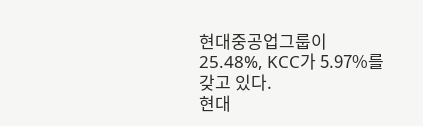현대중공업그룹이 25.48%, KCC가 5.97%를 갖고 있다.
현대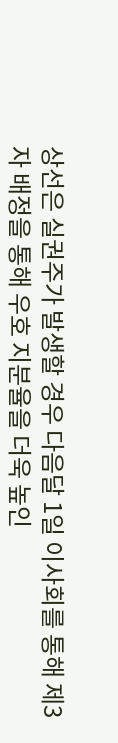상선은 실권주가 발생할 경우 다음달 1일 이사회를 통해 제3자 배정을 통해 우호 지분율을 더욱 높인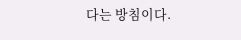다는 방침이다.